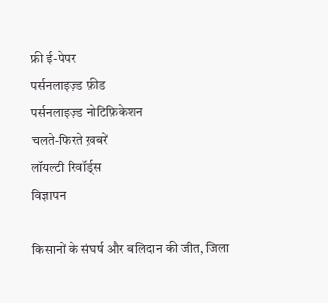फ्री ई-पेपर
पर्सनलाइज़्ड फ़ीड
पर्सनलाइज़्ड नोटिफ़िकेशन
चलते-फिरते ख़बरें
लॉयल्टी रिवॉर्ड्स
विज्ञापन

किसानों के संघर्ष और बलिदान की जीत, जिला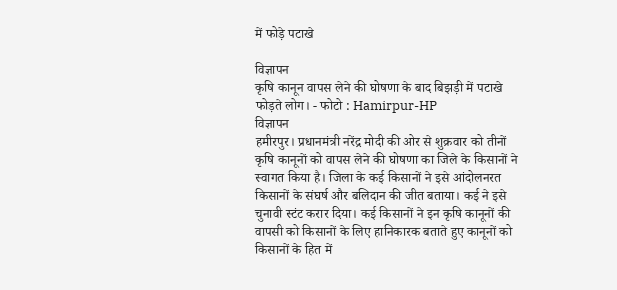में फोड़े पटाखे

विज्ञापन
कृषि कानून वापस लेने की घोषणा के बाद बिझड़ी में पटाखे फोड़ते लोग। - फोटो : Hamirpur-HP
विज्ञापन
हमीरपुर। प्रधानमंत्री नरेंद्र मोदी की ओर से शुक्रवार को तीनों कृषि कानूनों को वापस लेने की घोषणा का जिले के किसानों ने स्वागत किया है। जिला के कई किसानों ने इसे आंदोलनरत किसानों के संघर्ष और बलिदान की जीत बताया। कई ने इसे चुनावी स्टंट करार दिया। कई किसानों ने इन कृषि कानूनों की वापसी को किसानों के लिए हानिकारक बताते हुए कानूनों को किसानों के हित में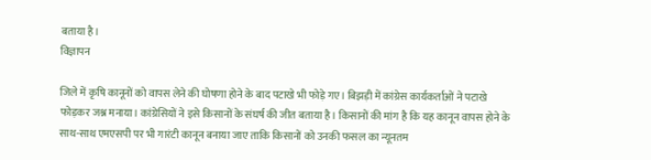बताया है।
विज्ञापन

जिले में कृषि कानूनों को वापस लेने की घोषणा होने के बाद पटाखे भी फोड़े गए। बिझड़ी में कांग्रेस कार्यकर्ताओं ने पटाखे फोड़कर जश्न मनाया। कांग्रेसियों ने इसे किसानों के संघर्ष की जीत बताया है। किसानों की मांग है कि यह कानून वापस होने के साथ-साथ एमएसपी पर भी गारंटी कानून बनाया जाए ताकि किसानों को उनकी फसल का न्यूनतम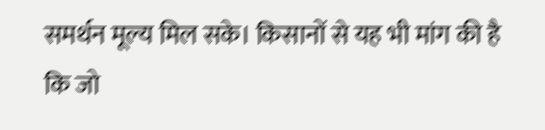समर्थन मूल्य मिल सके। किसानों से यह भी मांग की है कि जो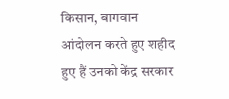किसान, बागवान आंदोलन करते हुए शहीद हुए हैं उनको केंद्र सरकार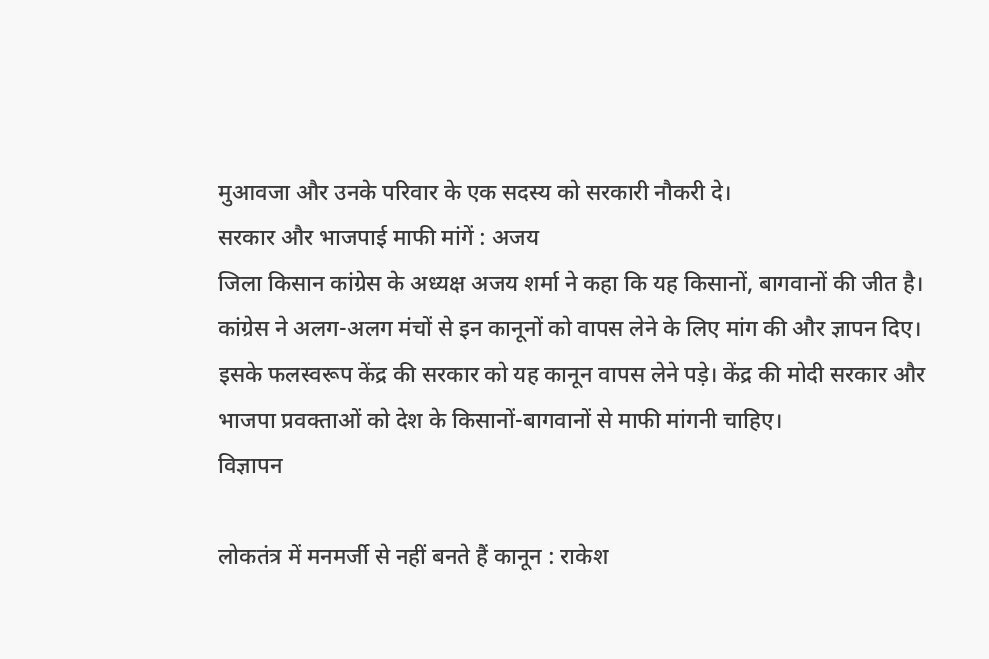मुआवजा और उनके परिवार के एक सदस्य को सरकारी नौकरी दे।
सरकार और भाजपाई माफी मांगें : अजय
जिला किसान कांग्रेस के अध्यक्ष अजय शर्मा ने कहा कि यह किसानों, बागवानों की जीत है। कांग्रेस ने अलग-अलग मंचों से इन कानूनों को वापस लेने के लिए मांग की और ज्ञापन दिए। इसके फलस्वरूप केंद्र की सरकार को यह कानून वापस लेने पड़े। केंद्र की मोदी सरकार और भाजपा प्रवक्ताओं को देश के किसानों-बागवानों से माफी मांगनी चाहिए।
विज्ञापन

लोकतंत्र में मनमर्जी से नहीं बनते हैं कानून : राकेश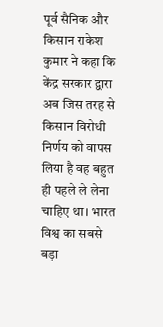पूर्व सैनिक और किसान राकेश कुमार ने कहा कि केंद्र सरकार द्वारा अब जिस तरह से किसान विरोधी निर्णय को वापस लिया है वह बहुत ही पहले ले लेना चाहिए था। भारत विश्व का सबसे बड़ा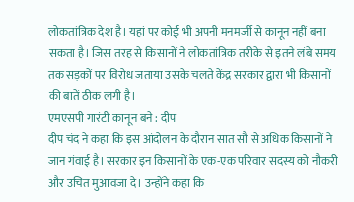लोकतांत्रिक देश है। यहां पर कोई भी अपनी मनमर्जी से कानून नहीं बना सकता है। जिस तरह से किसानों ने लोकतांत्रिक तरीके से इतने लंबे समय तक सड़कों पर विरोध जताया उसके चलते केंद्र सरकार द्वारा भी किसानों की बातें ठीक लगी है।
एमएसपी गारंटी कानून बने : दीप
दीप चंद ने कहा कि इस आंदोलन के दौरान सात सौ से अधिक किसानों ने जान गंवाई है। सरकार इन किसानों के एक-एक परिवार सदस्य को नौकरी और उचित मुआवजा दे। उन्होंने कहा कि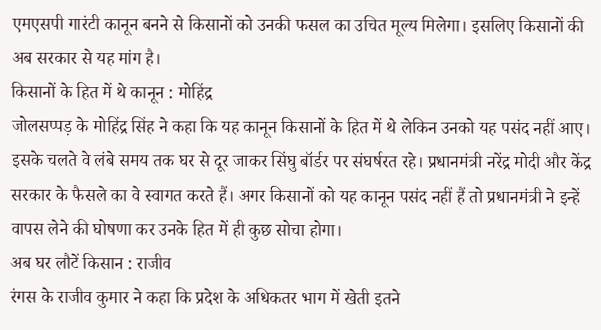एमएसपी गारंटी कानून बनने से किसानों को उनकी फसल का उचित मूल्य मिलेगा। इसलिए किसानों की अब सरकार से यह मांग है।
किसानों के हित में थे कानून : मोहिंद्र
जोलसप्पड़ के मोहिंद्र सिंह ने कहा कि यह कानून किसानों के हित में थे लेकिन उनको यह पसंद नहीं आए। इसके चलते वे लंबे समय तक घर से दूर जाकर सिंघु बॉर्डर पर संघर्षरत रहे। प्रधानमंत्री नरेंद्र मोदी और केंद्र सरकार के फैसले का वे स्वागत करते हैं। अगर किसानों को यह कानून पसंद नहीं हैं तो प्रधानमंत्री ने इन्हें वापस लेने की घोषणा कर उनके हित में ही कुछ सोचा होगा।
अब घर लौटें किसान : राजीव
रंगस के राजीव कुमार ने कहा कि प्रदेश के अधिकतर भाग में खेती इतने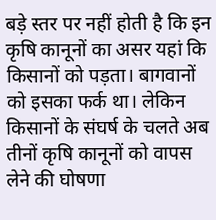बड़े स्तर पर नहीं होती है कि इन कृषि कानूनों का असर यहां कि किसानों को पड़ता। बागवानों को इसका फर्क था। लेकिन किसानों के संघर्ष के चलते अब तीनों कृषि कानूनों को वापस लेने की घोषणा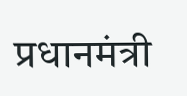प्रधानमंत्री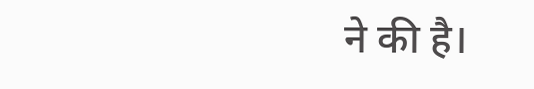ने की है।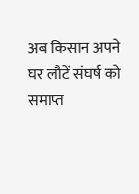अब किसान अपने घर लौटें संघर्ष को समाप्त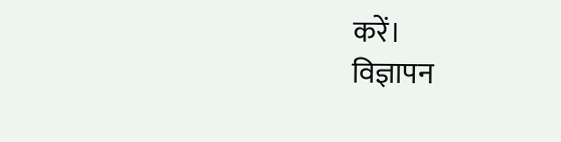करें।
विज्ञापन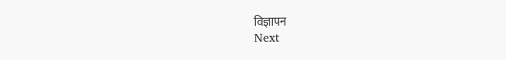विज्ञापन
Next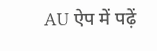AU ऐप में पढ़ें